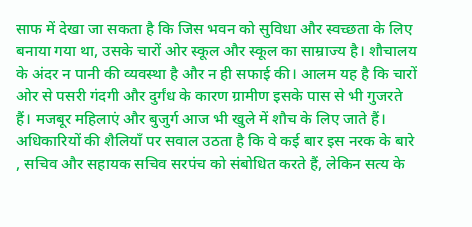साफ में देखा जा सकता है कि जिस भवन को सुविधा और स्वच्छता के लिए बनाया गया था, उसके चारों ओर स्कूल और स्कूल का साम्राज्य है। शौचालय के अंदर न पानी की व्यवस्था है और न ही सफाई की। आलम यह है कि चारों ओर से पसरी गंदगी और दुर्गंध के कारण ग्रामीण इसके पास से भी गुजरते हैं। मजबूर महिलाएं और बुजुर्ग आज भी खुले में शौच के लिए जाते हैं। अधिकारियों की शैलियाँ पर सवाल उठता है कि वे कई बार इस नरक के बारे , सचिव और सहायक सचिव सरपंच को संबोधित करते हैं, लेकिन सत्य के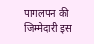पागलपन की जिम्मेदारी इस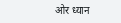ओर ध्यान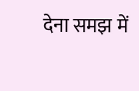देना समझ में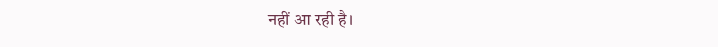नहीं आ रही है।